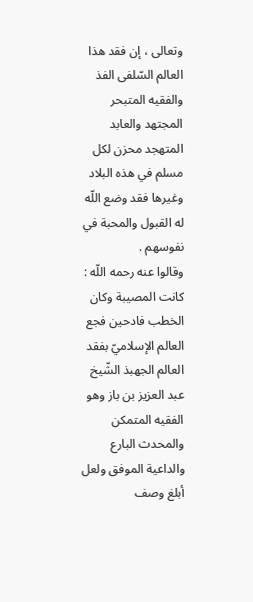وتعالى ، إن فقد هذا العالم السّلفى الفذ والفقيه المتبحر المجتهد والعابد المتهجد محزن لكل مسلم في هذه البلاد وغيرها فقد وضع اللّه له القبول والمحبة في نفوسهم .
وقالوا عنه رحمه اللّه : كانت المصيبة وكان الخطب فادحين فجع العالم الإسلاميّ بفقد العالم الجهبذ الشّيخ عبد العزيز بن باز وهو الفقيه المتمكن والمحدث البارع والداعية الموفق ولعل أبلغ وصف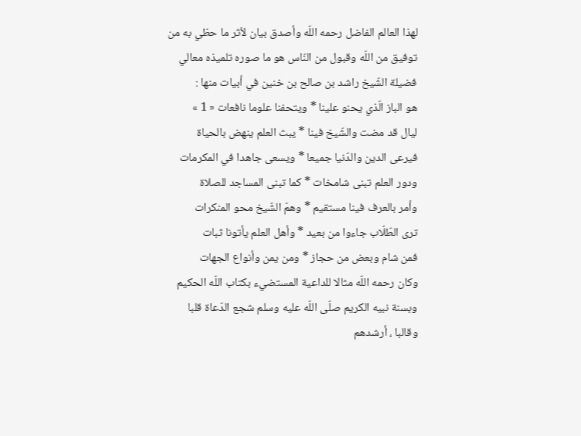لهذا العالم الفاضل رحمه اللّه وأصدق بيان لأثر ما حظي به من توفيق من اللّه وقبول من النّاس هو ما صوره تلميذه معالي فضيلة الشّيخ راشد بن صالح بن خنين في أبيات منها :
هو الباز الّذي يحنو علينا * ويتحفنا علوما نافعات « 1 »
ليال قد مضت والشّيخ فينا * يبث العلم ينهض بالحياة
فيرعى الدين والدّنيا جميعا * ويسعى جاهدا في المكرمات
ودور العلم تبنى شامخات * كما تبنى المساجد للصلاة
وأمر بالعرف فينا مستقيم * وهمّ الشّيخ محو المنكرات
ترى الطّلّاب جاءوا من بعيد * وأهل العلم يأتونا ثبات
فمن شام وبعض من حجاز * ومن يمن وأنواع الجهات
وكان رحمه اللّه مثالا للداعية المستضيء بكتاب اللّه الحكيم وبسنة نبيه الكريم صلّى اللّه عليه وسلم شجع الدّعاة قلبا وقالبا ، أرشدهم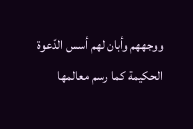ووجههم وأبان لهم أسس الدّعوة الحكيمة كما رسم معالمها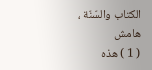الكتاب والسّنّة ،
هامش
( 1 ) هذه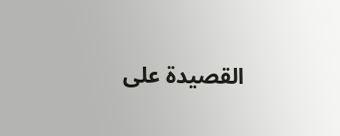القصيدة على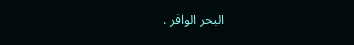البحر الوافر .